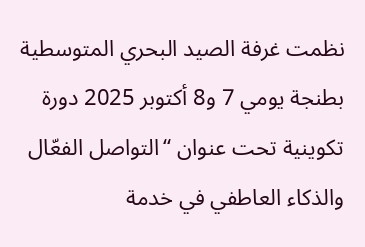نظمت غرفة الصيد البحري المتوسطية بطنجة يومي 7 و8 أكتوبر 2025 دورة تكوينية تحت عنوان “التواصل الفعّال والذكاء العاطفي في خدمة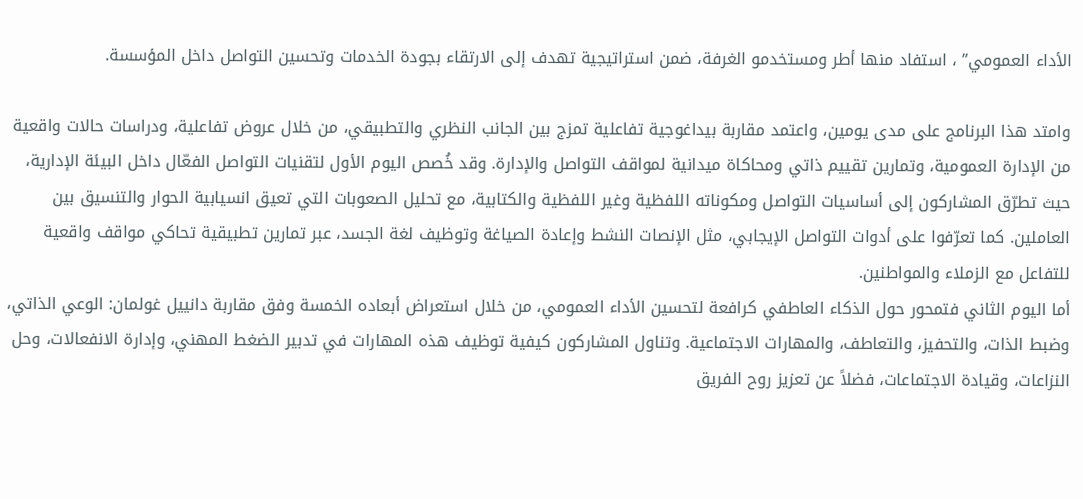الأداء العمومي” ، استفاد منها أطر ومستخدمو الغرفة، ضمن استراتيجية تهدف إلى الارتقاء بجودة الخدمات وتحسين التواصل داخل المؤسسة.

وامتد هذا البرنامج على مدى يومين، واعتمد مقاربة بيداغوجية تفاعلية تمزج بين الجانب النظري والتطبيقي، من خلال عروض تفاعلية، ودراسات حالات واقعية من الإدارة العمومية، وتمارين تقييم ذاتي ومحاكاة ميدانية لمواقف التواصل والإدارة. وقد خُصص اليوم الأول لتقنيات التواصل الفعّال داخل البيئة الإدارية، حيث تطرّق المشاركون إلى أساسيات التواصل ومكوناته اللفظية وغير اللفظية والكتابية، مع تحليل الصعوبات التي تعيق انسيابية الحوار والتنسيق بين العاملين. كما تعرّفوا على أدوات التواصل الإيجابي، مثل الإنصات النشط وإعادة الصياغة وتوظيف لغة الجسد، عبر تمارين تطبيقية تحاكي مواقف واقعية للتفاعل مع الزملاء والمواطنين.
أما اليوم الثاني فتمحور حول الذكاء العاطفي كرافعة لتحسين الأداء العمومي، من خلال استعراض أبعاده الخمسة وفق مقاربة دانييل غولمان: الوعي الذاتي، وضبط الذات، والتحفيز، والتعاطف، والمهارات الاجتماعية. وتناول المشاركون كيفية توظيف هذه المهارات في تدبير الضغط المهني، وإدارة الانفعالات، وحل النزاعات، وقيادة الاجتماعات، فضلاً عن تعزيز روح الفريق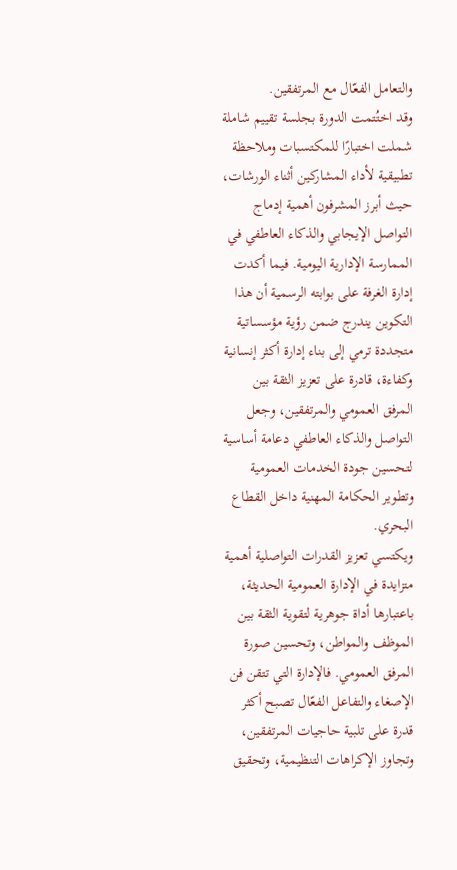والتعامل الفعّال مع المرتفقين.
وقد اختُتمت الدورة بجلسة تقييم شاملة شملت اختبارًا للمكتسبات وملاحظة تطبيقية لأداء المشاركين أثناء الورشات، حيث أبرز المشرفون أهمية إدماج التواصل الإيجابي والذكاء العاطفي في الممارسة الإدارية اليومية. فيما أكدت إدارة الغرفة على بوابته الرسمية أن هذا التكوين يندرج ضمن رؤية مؤسساتية متجددة ترمي إلى بناء إدارة أكثر إنسانية وكفاءة، قادرة على تعزيز الثقة بين المرفق العمومي والمرتفقين، وجعل التواصل والذكاء العاطفي دعامة أساسية لتحسين جودة الخدمات العمومية وتطوير الحكامة المهنية داخل القطاع البحري.
ويكتسي تعزيز القدرات التواصلية أهمية متزايدة في الإدارة العمومية الحديثة، باعتبارها أداة جوهرية لتقوية الثقة بين الموظف والمواطن، وتحسين صورة المرفق العمومي. فالإدارة التي تتقن فن الإصغاء والتفاعل الفعّال تصبح أكثر قدرة على تلبية حاجيات المرتفقين، وتجاوز الإكراهات التنظيمية، وتحقيق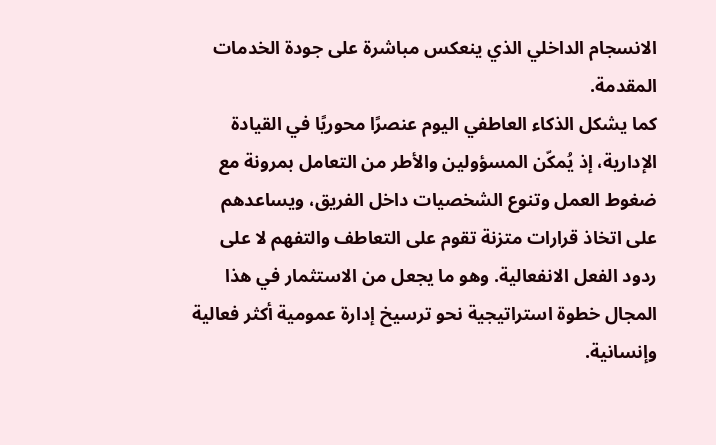الانسجام الداخلي الذي ينعكس مباشرة على جودة الخدمات المقدمة.
كما يشكل الذكاء العاطفي اليوم عنصرًا محوريًا في القيادة الإدارية، إذ يُمكّن المسؤولين والأطر من التعامل بمرونة مع ضغوط العمل وتنوع الشخصيات داخل الفريق، ويساعدهم على اتخاذ قرارات متزنة تقوم على التعاطف والتفهم لا على ردود الفعل الانفعالية. وهو ما يجعل من الاستثمار في هذا المجال خطوة استراتيجية نحو ترسيخ إدارة عمومية أكثر فعالية وإنسانية.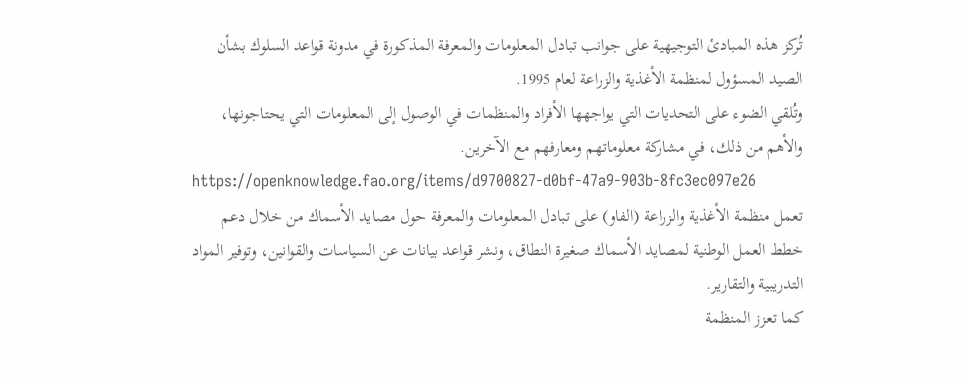تُركز هذه المبادئ التوجيهية على جوانب تبادل المعلومات والمعرفة المذكورة في مدونة قواعد السلوك بشأن الصيد المسؤول لمنظمة الأغذية والزراعة لعام 1995.
وتُلقي الضوء على التحديات التي يواجهها الأفراد والمنظمات في الوصول إلى المعلومات التي يحتاجونها، والأهم من ذلك، في مشاركة معلوماتهم ومعارفهم مع الآخرين.
https://openknowledge.fao.org/items/d9700827-d0bf-47a9-903b-8fc3ec097e26
تعمل منظمة الأغذية والزراعة (الفاو) على تبادل المعلومات والمعرفة حول مصايد الأسماك من خلال دعم خطط العمل الوطنية لمصايد الأسماك صغيرة النطاق، ونشر قواعد بيانات عن السياسات والقوانين، وتوفير المواد التدريبية والتقارير.
كما تعزز المنظمة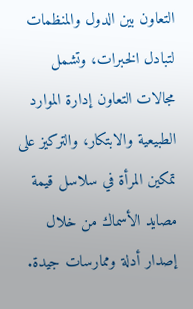التعاون بين الدول والمنظمات لتبادل الخبرات، وتشمل مجالات التعاون إدارة الموارد الطبيعية والابتكار، والتركيز على تمكين المرأة في سلاسل قيمة مصايد الأسماك من خلال إصدار أدلة وممارسات جيدة.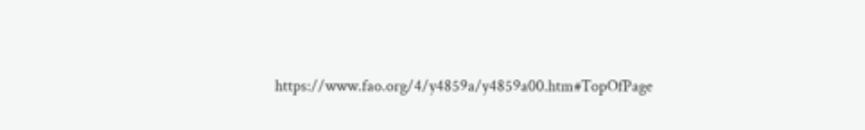https://www.fao.org/4/y4859a/y4859a00.htm#TopOfPage